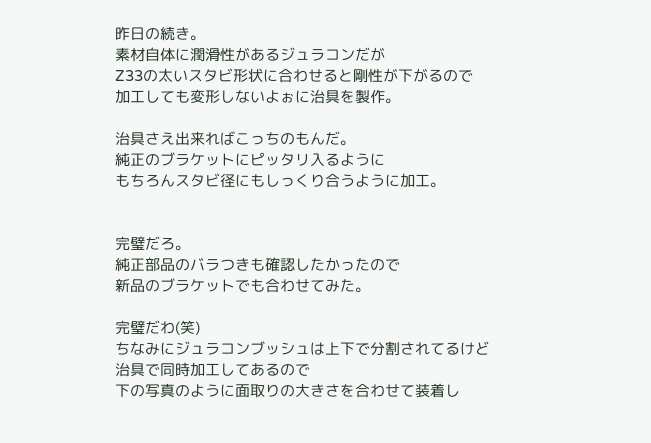昨日の続き。
素材自体に潤滑性があるジュラコンだが
Z33の太いスタビ形状に合わせると剛性が下がるので
加工しても変形しないよぉに治具を製作。

治具さえ出来ればこっちのもんだ。
純正のブラケットにピッタリ入るように
もちろんスタビ径にもしっくり合うように加工。


完璧だろ。
純正部品のバラつきも確認したかったので
新品のブラケットでも合わせてみた。

完璧だわ(笑)
ちなみにジュラコンブッシュは上下で分割されてるけど
治具で同時加工してあるので
下の写真のように面取りの大きさを合わせて装着し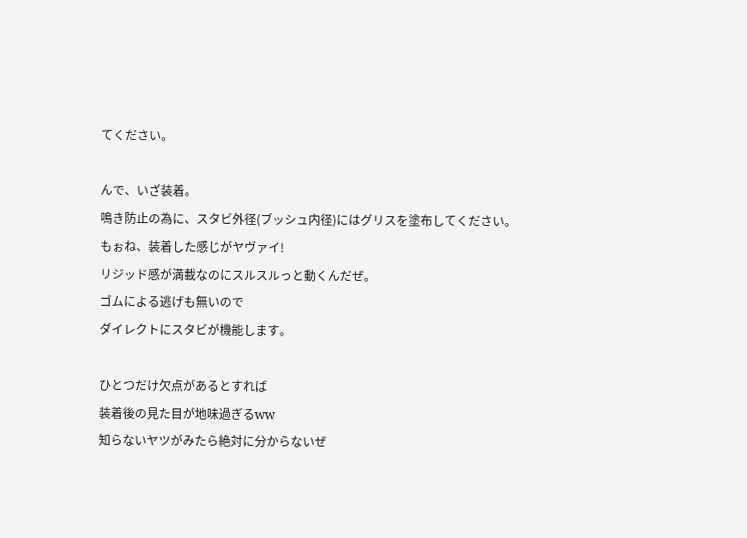てください。

んで、いざ装着。
鳴き防止の為に、スタビ外径(ブッシュ内径)にはグリスを塗布してください。
もぉね、装着した感じがヤヴァイ!
リジッド感が満載なのにスルスルっと動くんだぜ。
ゴムによる逃げも無いので
ダイレクトにスタビが機能します。

ひとつだけ欠点があるとすれば
装着後の見た目が地味過ぎるww
知らないヤツがみたら絶対に分からないぜ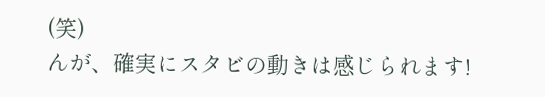(笑)
んが、確実にスタビの動きは感じられます!